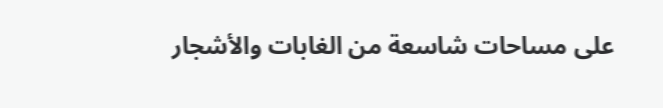على مساحات شاسعة من الغابات والأشجار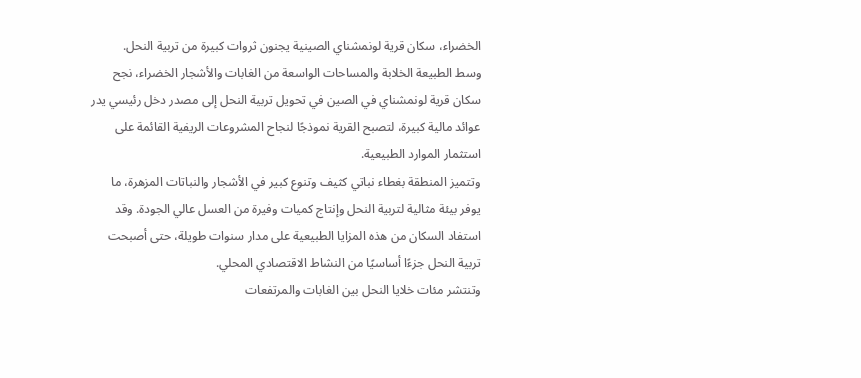الخضراء، سكان قرية لونمشناي الصينية يجنون ثروات كبيرة من تربية النحل.
وسط الطبيعة الخلابة والمساحات الواسعة من الغابات والأشجار الخضراء، نجح سكان قرية لونمشناي في الصين في تحويل تربية النحل إلى مصدر دخل رئيسي يدر عوائد مالية كبيرة، لتصبح القرية نموذجًا لنجاح المشروعات الريفية القائمة على استثمار الموارد الطبيعية.
وتتميز المنطقة بغطاء نباتي كثيف وتنوع كبير في الأشجار والنباتات المزهرة، ما يوفر بيئة مثالية لتربية النحل وإنتاج كميات وفيرة من العسل عالي الجودة. وقد استفاد السكان من هذه المزايا الطبيعية على مدار سنوات طويلة، حتى أصبحت تربية النحل جزءًا أساسيًا من النشاط الاقتصادي المحلي.
وتنتشر مئات خلايا النحل بين الغابات والمرتفعات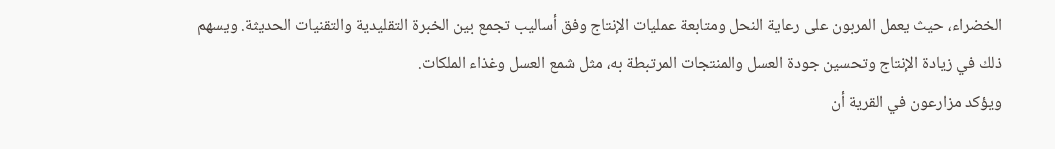الخضراء، حيث يعمل المربون على رعاية النحل ومتابعة عمليات الإنتاج وفق أساليب تجمع بين الخبرة التقليدية والتقنيات الحديثة. ويسهم ذلك في زيادة الإنتاج وتحسين جودة العسل والمنتجات المرتبطة به، مثل شمع العسل وغذاء الملكات.
ويؤكد مزارعون في القرية أن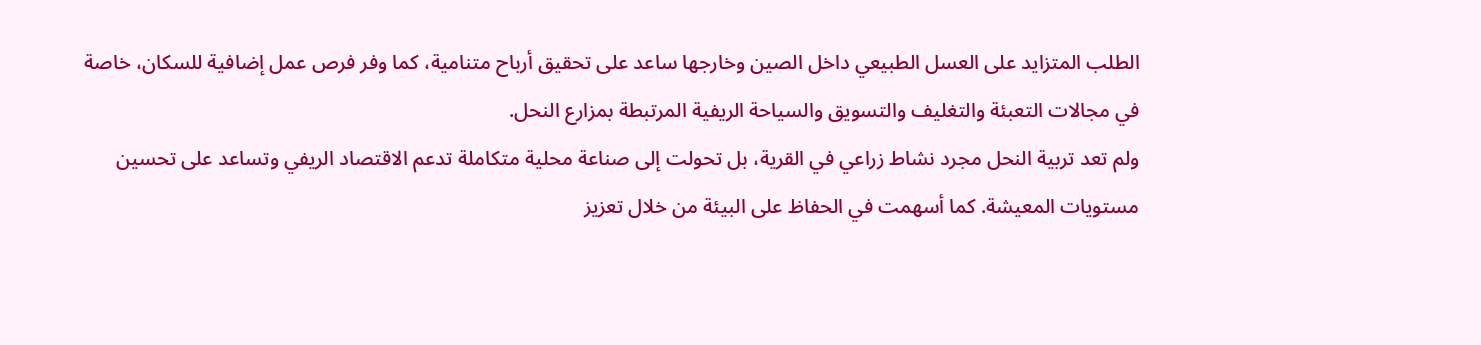الطلب المتزايد على العسل الطبيعي داخل الصين وخارجها ساعد على تحقيق أرباح متنامية، كما وفر فرص عمل إضافية للسكان، خاصة في مجالات التعبئة والتغليف والتسويق والسياحة الريفية المرتبطة بمزارع النحل.
ولم تعد تربية النحل مجرد نشاط زراعي في القرية، بل تحولت إلى صناعة محلية متكاملة تدعم الاقتصاد الريفي وتساعد على تحسين مستويات المعيشة. كما أسهمت في الحفاظ على البيئة من خلال تعزيز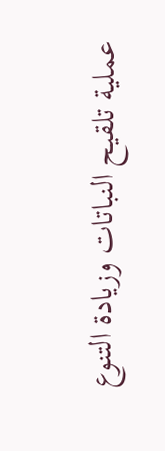عملية تلقيح النباتات وزيادة التنوع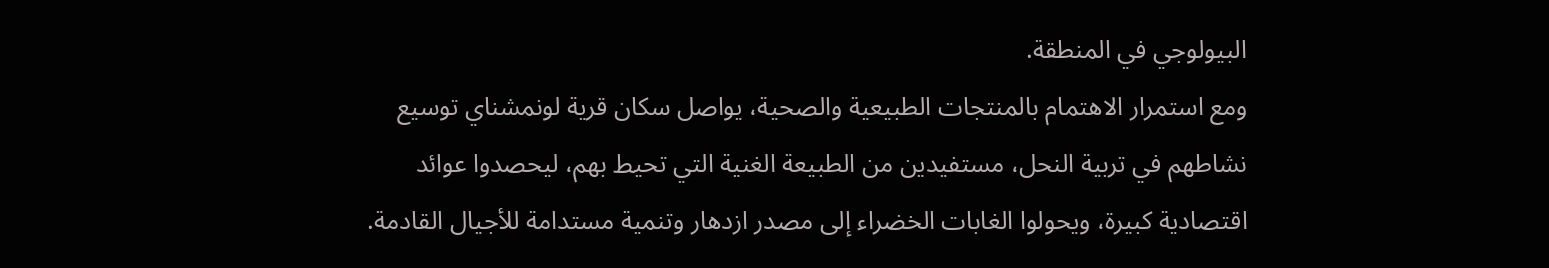البيولوجي في المنطقة.
ومع استمرار الاهتمام بالمنتجات الطبيعية والصحية، يواصل سكان قرية لونمشناي توسيع نشاطهم في تربية النحل، مستفيدين من الطبيعة الغنية التي تحيط بهم، ليحصدوا عوائد اقتصادية كبيرة، ويحولوا الغابات الخضراء إلى مصدر ازدهار وتنمية مستدامة للأجيال القادمة.